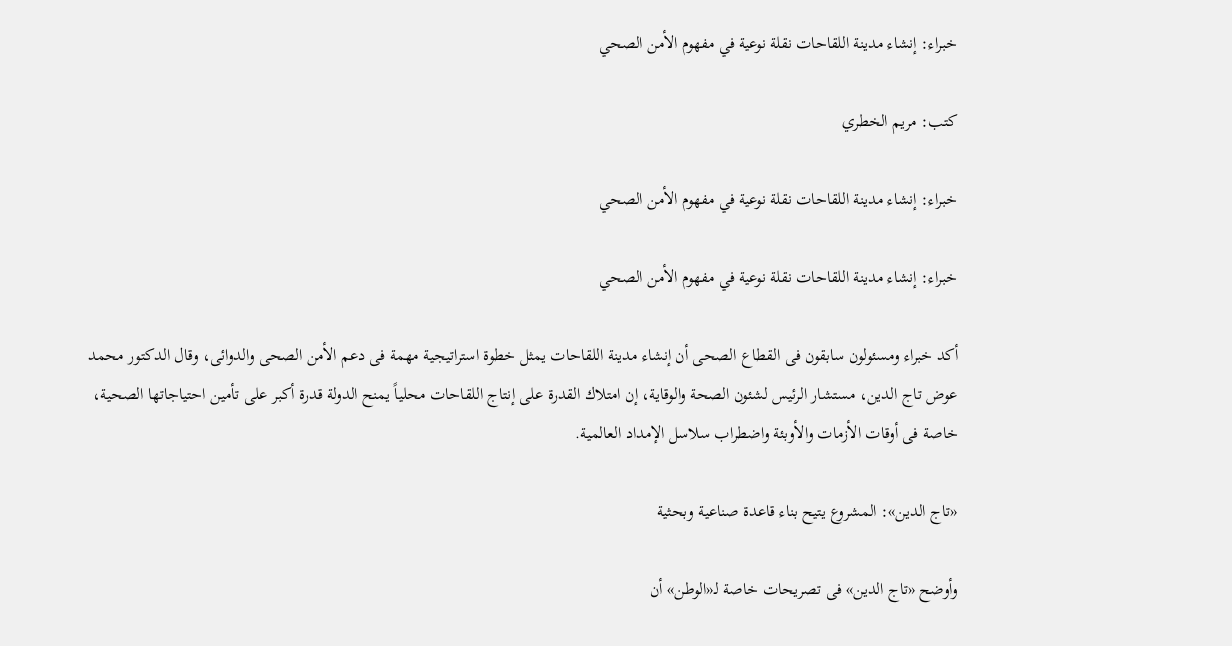خبراء: إنشاء مدينة اللقاحات نقلة نوعية في مفهوم الأمن الصحي

كتب: مريم الخطري

خبراء: إنشاء مدينة اللقاحات نقلة نوعية في مفهوم الأمن الصحي

خبراء: إنشاء مدينة اللقاحات نقلة نوعية في مفهوم الأمن الصحي

أكد خبراء ومسئولون سابقون فى القطاع الصحى أن إنشاء مدينة اللقاحات يمثل خطوة استراتيجية مهمة فى دعم الأمن الصحى والدوائى، وقال الدكتور محمد عوض تاج الدين، مستشار الرئيس لشئون الصحة والوقاية، إن امتلاك القدرة على إنتاج اللقاحات محلياً يمنح الدولة قدرة أكبر على تأمين احتياجاتها الصحية، خاصة فى أوقات الأزمات والأوبئة واضطراب سلاسل الإمداد العالمية.

«تاج الدين»: المشروع يتيح بناء قاعدة صناعية وبحثية

وأوضح «تاج الدين» فى تصريحات خاصة لـ«الوطن» أن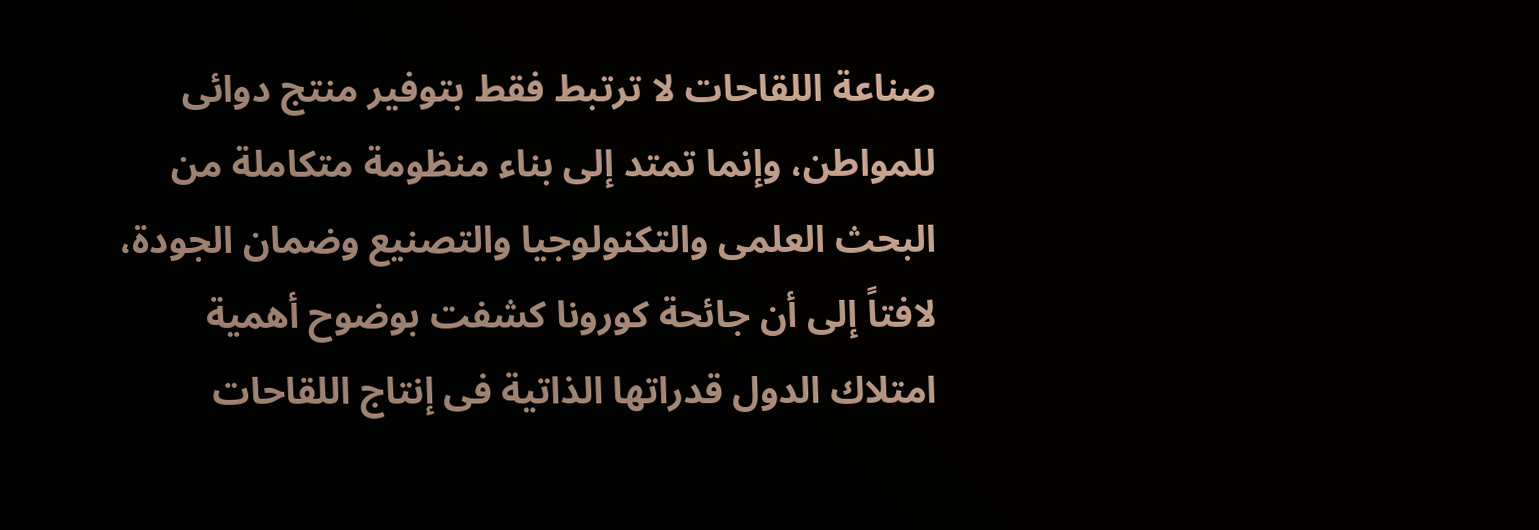صناعة اللقاحات لا ترتبط فقط بتوفير منتج دوائى للمواطن، وإنما تمتد إلى بناء منظومة متكاملة من البحث العلمى والتكنولوجيا والتصنيع وضمان الجودة، لافتاً إلى أن جائحة كورونا كشفت بوضوح أهمية امتلاك الدول قدراتها الذاتية فى إنتاج اللقاحات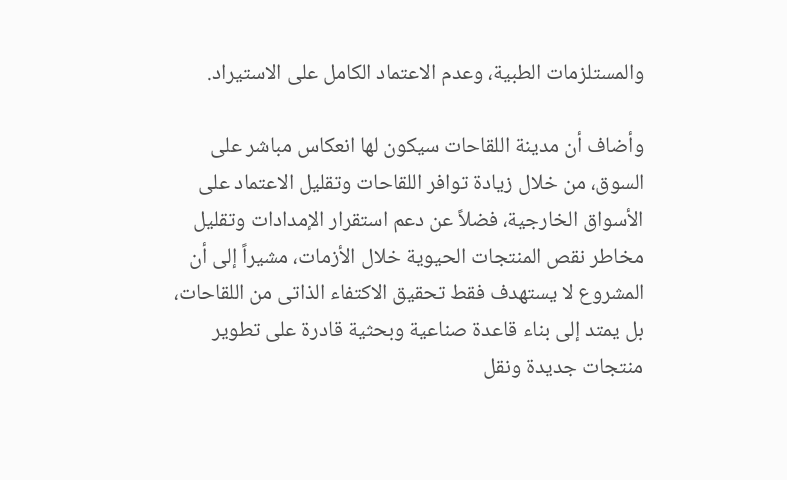والمستلزمات الطبية، وعدم الاعتماد الكامل على الاستيراد.

وأضاف أن مدينة اللقاحات سيكون لها انعكاس مباشر على السوق، من خلال زيادة توافر اللقاحات وتقليل الاعتماد على الأسواق الخارجية، فضلاً عن دعم استقرار الإمدادات وتقليل مخاطر نقص المنتجات الحيوية خلال الأزمات، مشيراً إلى أن المشروع لا يستهدف فقط تحقيق الاكتفاء الذاتى من اللقاحات، بل يمتد إلى بناء قاعدة صناعية وبحثية قادرة على تطوير منتجات جديدة ونقل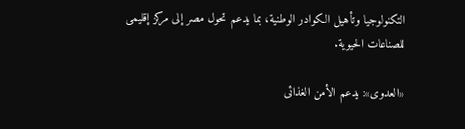التكنولوجيا وتأهيل الكوادر الوطنية، بما يدعم تحول مصر إلى مركز إقليمى للصناعات الحيوية.

«العدوى»: يدعم الأمن الغذائى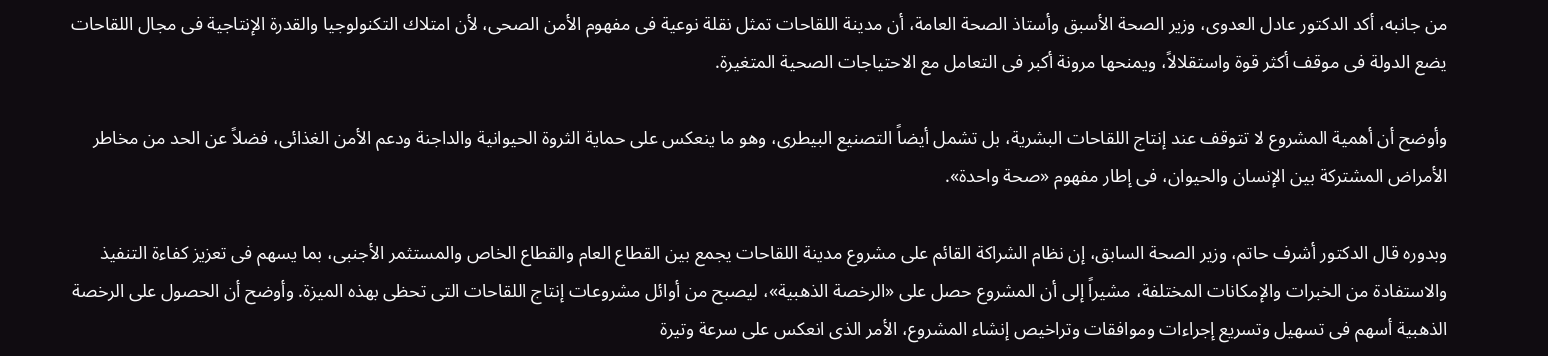من جانبه، أكد الدكتور عادل العدوى، وزير الصحة الأسبق وأستاذ الصحة العامة، أن مدينة اللقاحات تمثل نقلة نوعية فى مفهوم الأمن الصحى، لأن امتلاك التكنولوجيا والقدرة الإنتاجية فى مجال اللقاحات يضع الدولة فى موقف أكثر قوة واستقلالاً، ويمنحها مرونة أكبر فى التعامل مع الاحتياجات الصحية المتغيرة.

وأوضح أن أهمية المشروع لا تتوقف عند إنتاج اللقاحات البشرية، بل تشمل أيضاً التصنيع البيطرى، وهو ما ينعكس على حماية الثروة الحيوانية والداجنة ودعم الأمن الغذائى، فضلاً عن الحد من مخاطر الأمراض المشتركة بين الإنسان والحيوان، فى إطار مفهوم «صحة واحدة».

وبدوره قال الدكتور أشرف حاتم، وزير الصحة السابق، إن نظام الشراكة القائم على مشروع مدينة اللقاحات يجمع بين القطاع العام والقطاع الخاص والمستثمر الأجنبى، بما يسهم فى تعزيز كفاءة التنفيذ والاستفادة من الخبرات والإمكانات المختلفة، مشيراً إلى أن المشروع حصل على «الرخصة الذهبية»، ليصبح من أوائل مشروعات إنتاج اللقاحات التى تحظى بهذه الميزة. وأوضح أن الحصول على الرخصة الذهبية أسهم فى تسهيل وتسريع إجراءات وموافقات وتراخيص إنشاء المشروع، الأمر الذى انعكس على سرعة وتيرة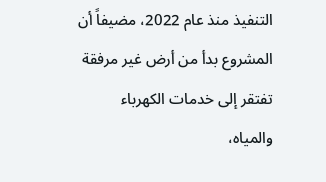التنفيذ منذ عام 2022، مضيفاً أن المشروع بدأ من أرض غير مرفقة تفتقر إلى خدمات الكهرباء والمياه،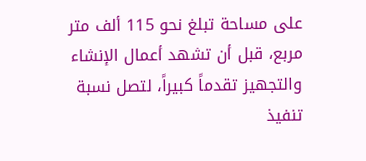على مساحة تبلغ نحو 115 ألف متر مربع، قبل أن تشهد أعمال الإنشاء والتجهيز تقدماً كبيراً، لتصل نسبة تنفيذ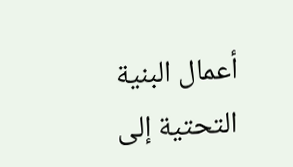أعمال البنية التحتية إلى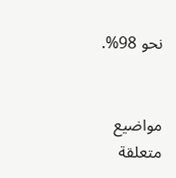نحو 98%.


مواضيع متعلقة